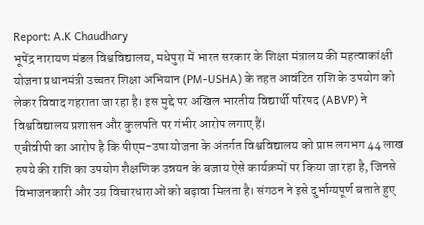Report: A.K Chaudhary
भूपेंद्र नारायण मंडल विश्वविद्यालय, मधेपुरा में भारत सरकार के शिक्षा मंत्रालय की महत्वाकांक्षी योजना प्रधानमंत्री उच्चतर शिक्षा अभियान (PM-USHA) के तहत आवंटित राशि के उपयोग को लेकर विवाद गहराता जा रहा है। इस मुद्दे पर अखिल भारतीय विद्यार्थी परिषद (ABVP) ने विश्वविद्यालय प्रशासन और कुलपति पर गंभीर आरोप लगाए हैं।
एबीवीपी का आरोप है कि पीएम-उषा योजना के अंतर्गत विश्वविद्यालय को प्राप्त लगभग 44 लाख रुपये की राशि का उपयोग शैक्षणिक उन्नयन के बजाय ऐसे कार्यक्रमों पर किया जा रहा है, जिनसे विभाजनकारी और उग्र विचारधाराओं को बढ़ावा मिलता है। संगठन ने इसे दुर्भाग्यपूर्ण बताते हुए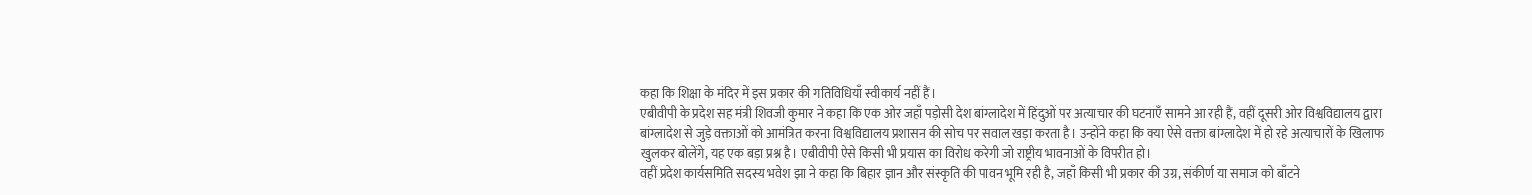कहा कि शिक्षा के मंदिर में इस प्रकार की गतिविधियाँ स्वीकार्य नहीं हैं।
एबीवीपी के प्रदेश सह मंत्री शिवजी कुमार ने कहा कि एक ओर जहाँ पड़ोसी देश बांग्लादेश में हिंदुओं पर अत्याचार की घटनाएँ सामने आ रही हैं, वहीं दूसरी ओर विश्वविद्यालय द्वारा बांग्लादेश से जुड़े वक्ताओं को आमंत्रित करना विश्वविद्यालय प्रशासन की सोच पर सवाल खड़ा करता है। उन्होंने कहा कि क्या ऐसे वक्ता बांग्लादेश में हो रहे अत्याचारों के खिलाफ खुलकर बोलेंगे, यह एक बड़ा प्रश्न है। एबीवीपी ऐसे किसी भी प्रयास का विरोध करेगी जो राष्ट्रीय भावनाओं के विपरीत हो।
वहीं प्रदेश कार्यसमिति सदस्य भवेश झा ने कहा कि बिहार ज्ञान और संस्कृति की पावन भूमि रही है, जहाँ किसी भी प्रकार की उग्र, संकीर्ण या समाज को बाँटने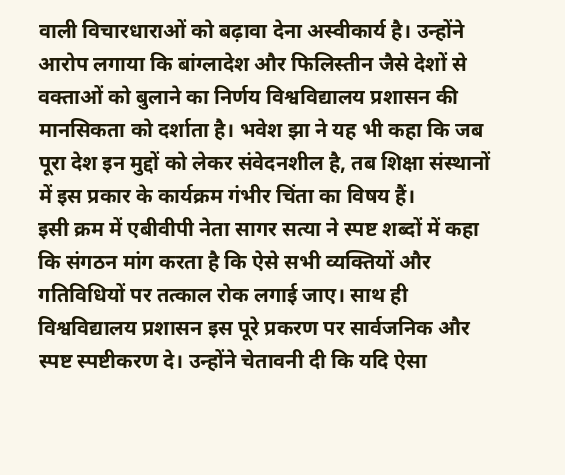वाली विचारधाराओं को बढ़ावा देना अस्वीकार्य है। उन्होंने आरोप लगाया कि बांग्लादेश और फिलिस्तीन जैसे देशों से वक्ताओं को बुलाने का निर्णय विश्वविद्यालय प्रशासन की मानसिकता को दर्शाता है। भवेश झा ने यह भी कहा कि जब पूरा देश इन मुद्दों को लेकर संवेदनशील है, तब शिक्षा संस्थानों में इस प्रकार के कार्यक्रम गंभीर चिंता का विषय हैं।
इसी क्रम में एबीवीपी नेता सागर सत्या ने स्पष्ट शब्दों में कहा कि संगठन मांग करता है कि ऐसे सभी व्यक्तियों और गतिविधियों पर तत्काल रोक लगाई जाए। साथ ही विश्वविद्यालय प्रशासन इस पूरे प्रकरण पर सार्वजनिक और स्पष्ट स्पष्टीकरण दे। उन्होंने चेतावनी दी कि यदि ऐसा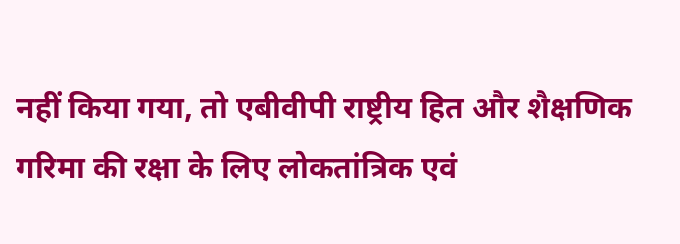नहीं किया गया, तो एबीवीपी राष्ट्रीय हित और शैक्षणिक गरिमा की रक्षा के लिए लोकतांत्रिक एवं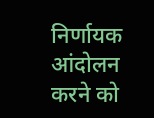निर्णायक आंदोलन करने को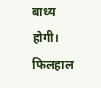बाध्य होगी।
फिलहाल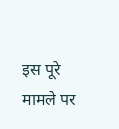इस पूरे मामले पर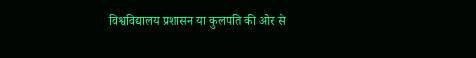विश्वविद्यालय प्रशासन या कुलपति की ओर से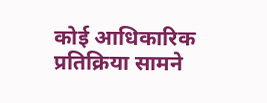कोई आधिकारिक प्रतिक्रिया सामने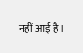नहीं आई है।